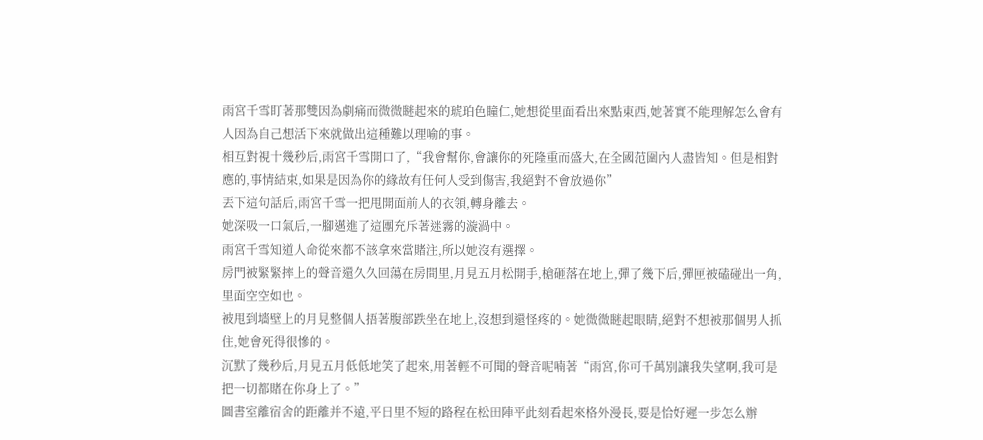雨宮千雪盯著那雙因為劇痛而微微瞇起來的琥珀色瞳仁,她想從里面看出來點東西,她著實不能理解怎么會有人因為自己想活下來就做出這種難以理喻的事。
相互對視十幾秒后,雨宮千雪開口了,“我會幫你,會讓你的死隆重而盛大,在全國范圍內人盡皆知。但是相對應的,事情結束,如果是因為你的緣故有任何人受到傷害,我絕對不會放過你”
丟下這句話后,雨宮千雪一把甩開面前人的衣領,轉身離去。
她深吸一口氣后,一腳邁進了這團充斥著迷霧的漩渦中。
雨宮千雪知道人命從來都不該拿來當賭注,所以她沒有選擇。
房門被緊緊摔上的聲音還久久回蕩在房間里,月見五月松開手,槍砸落在地上,彈了幾下后,彈匣被磕碰出一角,里面空空如也。
被甩到墻壁上的月見整個人捂著腹部跌坐在地上,沒想到還怪疼的。她微微瞇起眼睛,絕對不想被那個男人抓住,她會死得很慘的。
沉默了幾秒后,月見五月低低地笑了起來,用著輕不可聞的聲音呢喃著“雨宮,你可千萬別讓我失望啊,我可是把一切都賭在你身上了。”
圖書室離宿舍的距離并不遠,平日里不短的路程在松田陣平此刻看起來格外漫長,要是恰好遲一步怎么辦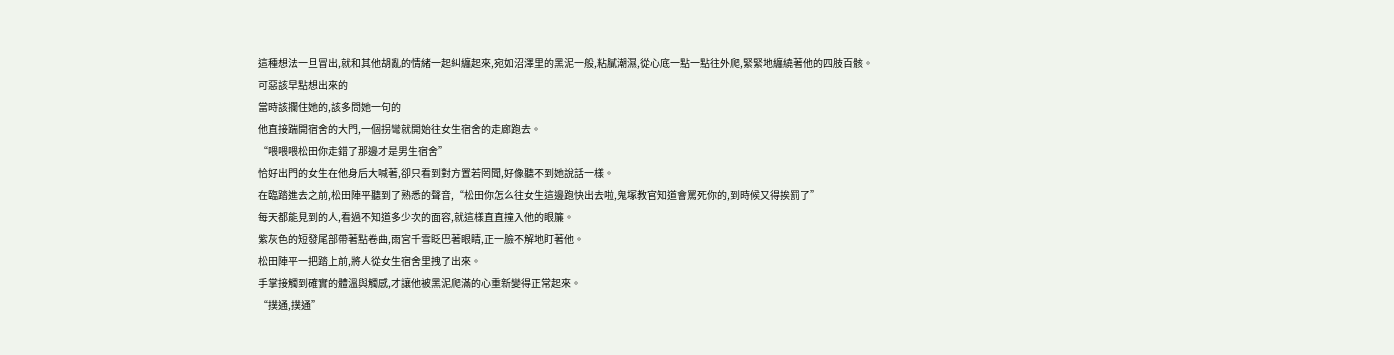這種想法一旦冒出,就和其他胡亂的情緒一起糾纏起來,宛如沼澤里的黑泥一般,粘膩潮濕,從心底一點一點往外爬,緊緊地纏繞著他的四肢百骸。
可惡該早點想出來的
當時該攔住她的,該多問她一句的
他直接踹開宿舍的大門,一個拐彎就開始往女生宿舍的走廊跑去。
“喂喂喂松田你走錯了那邊才是男生宿舍”
恰好出門的女生在他身后大喊著,卻只看到對方置若罔聞,好像聽不到她說話一樣。
在臨踏進去之前,松田陣平聽到了熟悉的聲音,“松田你怎么往女生這邊跑快出去啦,鬼塚教官知道會罵死你的,到時候又得挨罰了”
每天都能見到的人,看過不知道多少次的面容,就這樣直直撞入他的眼簾。
紫灰色的短發尾部帶著點卷曲,雨宮千雪眨巴著眼睛,正一臉不解地盯著他。
松田陣平一把踏上前,將人從女生宿舍里拽了出來。
手掌接觸到確實的體溫與觸感,才讓他被黑泥爬滿的心重新變得正常起來。
“撲通,撲通”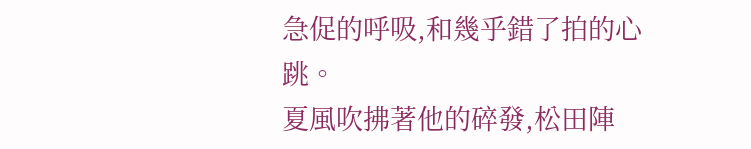急促的呼吸,和幾乎錯了拍的心跳。
夏風吹拂著他的碎發,松田陣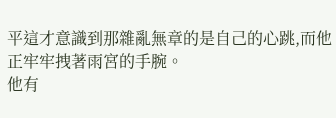平這才意識到那雜亂無章的是自己的心跳,而他正牢牢拽著雨宮的手腕。
他有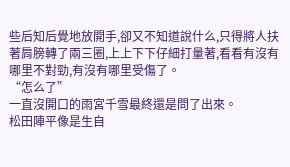些后知后覺地放開手,卻又不知道說什么,只得將人扶著肩膀轉了兩三圈,上上下下仔細打量著,看看有沒有哪里不對勁,有沒有哪里受傷了。
“怎么了”
一直沒開口的雨宮千雪最終還是問了出來。
松田陣平像是生自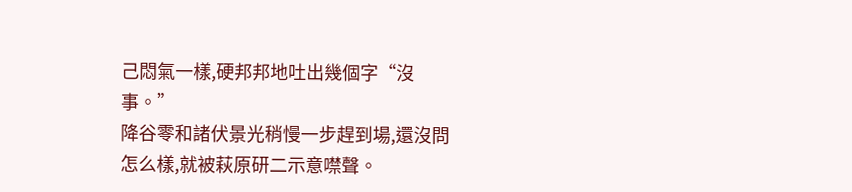己悶氣一樣,硬邦邦地吐出幾個字“沒事。”
降谷零和諸伏景光稍慢一步趕到場,還沒問怎么樣,就被萩原研二示意噤聲。